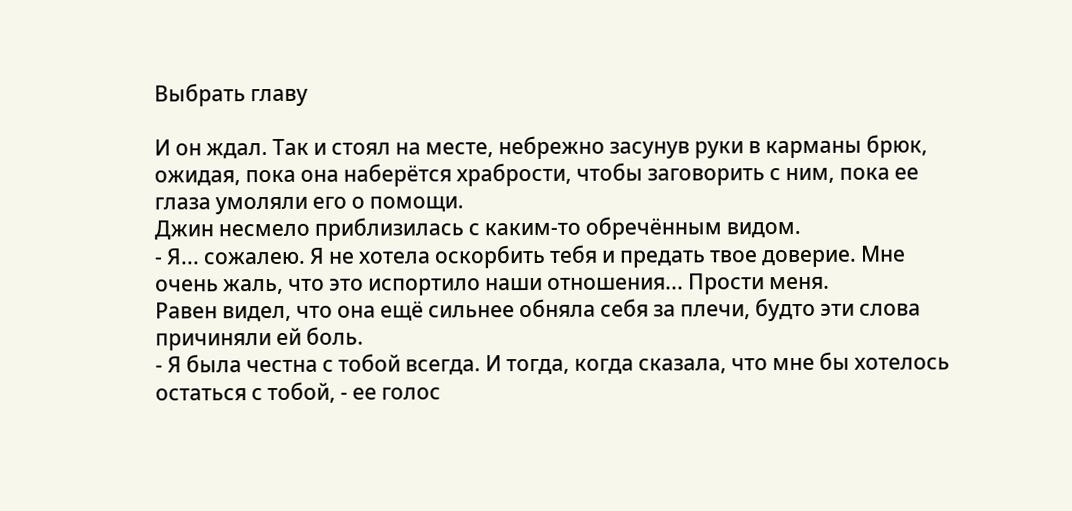Выбрать главу

И он ждал. Так и стоял на месте, небрежно засунув руки в карманы брюк, ожидая, пока она наберётся храбрости, чтобы заговорить с ним, пока ее глаза умоляли его о помощи.
Джин несмело приблизилась с каким-то обречённым видом.
- Я... сожалею. Я не хотела оскорбить тебя и предать твое доверие. Мне очень жаль, что это испортило наши отношения... Прости меня.
Равен видел, что она ещё сильнее обняла себя за плечи, будто эти слова причиняли ей боль.
- Я была честна с тобой всегда. И тогда, когда сказала, что мне бы хотелось остаться с тобой, - ее голос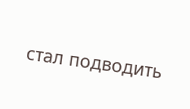стал подводить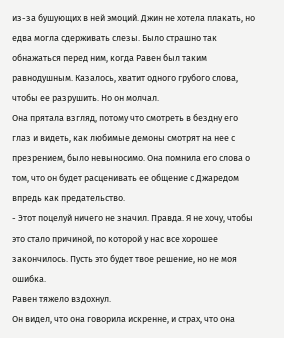из-за бушующих в ней эмоций. Джин не хотела плакать, но едва могла сдерживать слезы. Было страшно так обнажаться перед ним, когда Равен был таким равнодушным. Казалось, хватит одного грубого слова, чтобы ее разрушить. Но он молчал.
Она прятала взгляд, потому что смотреть в бездну его глаз и видеть, как любимые демоны смотрят на нее с презрением, было невыносимо. Она помнила его слова о том, что он будет расценивать ее общение с Джаредом впредь как предательство.
- Этот поцелуй ничего не значил. Правда. Я не хочу, чтобы это стало причиной, по которой у нас все хорошее закончилось. Пусть это будет твое решение, но не моя ошибка.
Равен тяжело вздохнул.
Он видел, что она говорила искренне, и страх, что она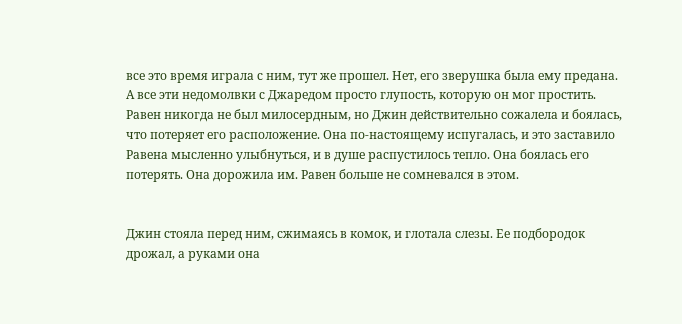все это время играла с ним, тут же прошел. Нет, его зверушка была ему предана. А все эти недомолвки с Джаредом просто глупость, которую он мог простить. Равен никогда не был милосердным, но Джин действительно сожалела и боялась, что потеряет его расположение. Она по-настоящему испугалась, и это заставило Равена мысленно улыбнуться, и в душе распустилось тепло. Она боялась его потерять. Она дорожила им. Равен больше не сомневался в этом.


Джин стояла перед ним, сжимаясь в комок, и глотала слезы. Ее подбородок дрожал, а руками она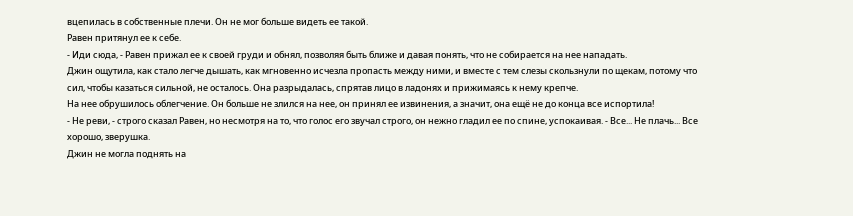вцепилась в собственные плечи. Он не мог больше видеть ее такой.
Равен притянул ее к себе.
- Иди сюда, - Равен прижал ее к своей груди и обнял, позволяя быть ближе и давая понять, что не собирается на нее нападать.
Джин ощутила, как стало легче дышать, как мгновенно исчезла пропасть между ними, и вместе с тем слезы скользнули по щекам, потому что сил, чтобы казаться сильной, не осталось. Она разрыдалась, спрятав лицо в ладонях и прижимаясь к нему крепче.
На нее обрушилось облегчение. Он больше не злился на нее, он принял ее извинения, а значит, она ещё не до конца все испортила!
- Не реви, - строго сказал Равен, но несмотря на то, что голос его звучал строго, он нежно гладил ее по спине, успокаивая. - Все... Не плачь... Все хорошо, зверушка.
Джин не могла поднять на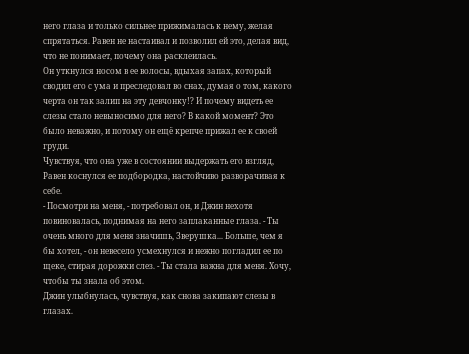него глаза и только сильнее прижималась к нему, желая спрятаться. Равен не настаивал и позволил ей это, делая вид, что не понимает, почему она расклеилась.
Он уткнулся носом в ее волосы, вдыхая запах, который сводил его с ума и преследовал во снах, думая о том, какого черта он так залип на эту девчонку!? И почему видеть ее слезы стало невыносимо для него? В какой момент? Это было неважно, и потому он ещё крепче прижал ее к своей груди.
Чувствуя, что она уже в состоянии выдержать его взгляд, Равен коснулся ее подбородка, настойчиво разворачивая к себе.
- Посмотри на меня, - потребовал он, и Джин нехотя повиновалась, поднимая на него заплаканные глаза. - Ты очень много для меня значишь, Зверушка... Больше, чем я бы хотел, - он невесело усмехнулся и нежно погладил ее по щеке, стирая дорожки слез. - Ты стала важна для меня. Хочу, чтобы ты знала об этом.
Джин улыбнулась, чувствуя, как снова закипают слезы в глазах.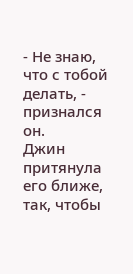- Не знаю, что с тобой делать, - признался он.
Джин притянула его ближе, так, чтобы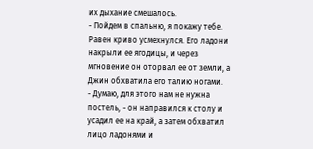их дыхание смешалось.
- Пойдем в спальню, я покажу тебе.
Равен криво усмехнулся. Его ладони накрыли ее ягодицы, и через мгновение он оторвал ее от земли, а Джин обхватила его талию ногами.
- Думаю, для этого нам не нужна постель, - он направился к столу и усадил ее на край, а затем обхватил лицо ладонями и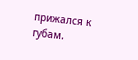прижался к губам.